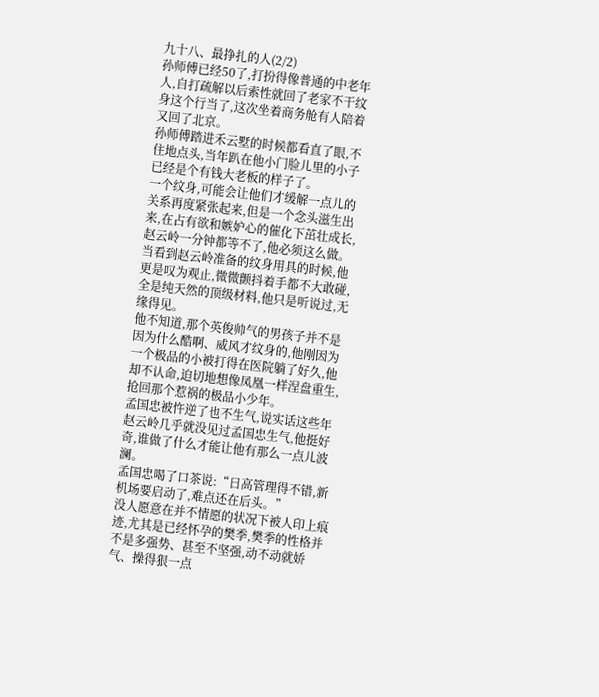九十八、最挣扎的人(2/2)
孙师傅已经50了,打扮得像普通的中老年人,自打疏解以后索性就回了老家不干纹身这个行当了,这次坐着商务舱有人陪着又回了北京。
孙师傅踏进禾云墅的时候都看直了眼,不住地点头,当年趴在他小门脸儿里的小子已经是个有钱大老板的样子了。
一个纹身,可能会让他们才缓解一点儿的关系再度紧张起来,但是一个念头滋生出来,在占有欲和嫉妒心的催化下茁壮成长,赵云岭一分钟都等不了,他必须这么做。
当看到赵云岭准备的纹身用具的时候,他更是叹为观止,微微颤抖着手都不大敢碰,全是纯天然的顶级材料,他只是听说过,无缘得见。
他不知道,那个英俊帅气的男孩子并不是因为什么酷啊、威风才纹身的,他刚因为一个极品的小被打得在医院躺了好久,他却不认命,迫切地想像凤凰一样涅盘重生,抢回那个惹祸的极品小少年。
孟国忠被忤逆了也不生气,说实话这些年赵云岭几乎就没见过孟国忠生气,他挺好奇,谁做了什么才能让他有那么一点儿波澜。
孟国忠喝了口茶说:“日高管理得不错,新机场要启动了,难点还在后头。”
没人愿意在并不情愿的状况下被人印上痕迹,尤其是已经怀孕的樊季,樊季的性格并不是多强势、甚至不坚强,动不动就娇气、操得狠一点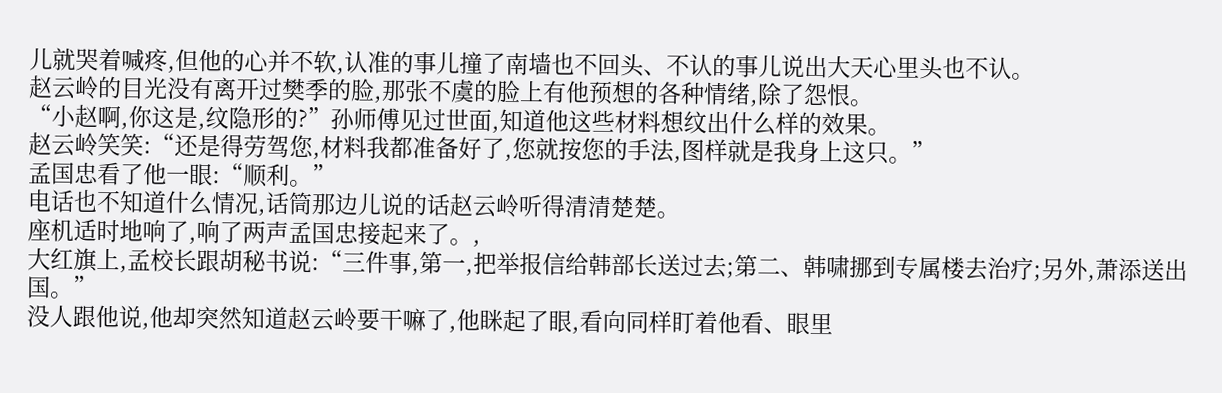儿就哭着喊疼,但他的心并不软,认准的事儿撞了南墙也不回头、不认的事儿说出大天心里头也不认。
赵云岭的目光没有离开过樊季的脸,那张不虞的脸上有他预想的各种情绪,除了怨恨。
“小赵啊,你这是,纹隐形的?”孙师傅见过世面,知道他这些材料想纹出什么样的效果。
赵云岭笑笑:“还是得劳驾您,材料我都准备好了,您就按您的手法,图样就是我身上这只。”
孟国忠看了他一眼:“顺利。”
电话也不知道什么情况,话筒那边儿说的话赵云岭听得清清楚楚。
座机适时地响了,响了两声孟国忠接起来了。,
大红旗上,孟校长跟胡秘书说:“三件事,第一,把举报信给韩部长送过去;第二、韩啸挪到专属楼去治疗;另外,萧添送出国。”
没人跟他说,他却突然知道赵云岭要干嘛了,他眯起了眼,看向同样盯着他看、眼里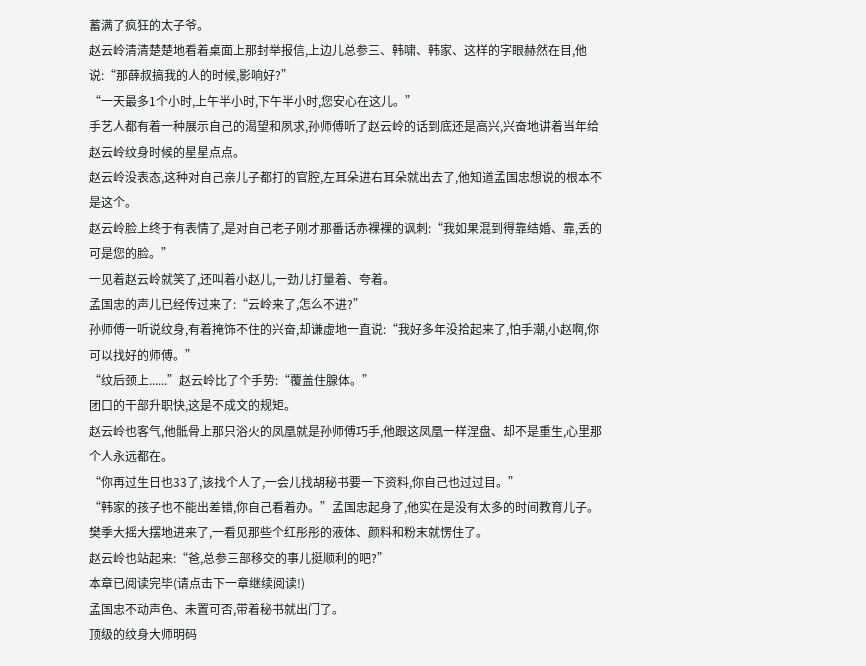蓄满了疯狂的太子爷。
赵云岭清清楚楚地看着桌面上那封举报信,上边儿总参三、韩啸、韩家、这样的字眼赫然在目,他说:“那薛叔搞我的人的时候,影响好?”
“一天最多1个小时,上午半小时,下午半小时,您安心在这儿。”
手艺人都有着一种展示自己的渴望和夙求,孙师傅听了赵云岭的话到底还是高兴,兴奋地讲着当年给赵云岭纹身时候的星星点点。
赵云岭没表态,这种对自己亲儿子都打的官腔,左耳朵进右耳朵就出去了,他知道孟国忠想说的根本不是这个。
赵云岭脸上终于有表情了,是对自己老子刚才那番话赤裸裸的讽刺:“我如果混到得靠结婚、靠,丢的可是您的脸。”
一见着赵云岭就笑了,还叫着小赵儿,一劲儿打量着、夸着。
孟国忠的声儿已经传过来了:“云岭来了,怎么不进?”
孙师傅一听说纹身,有着掩饰不住的兴奋,却谦虚地一直说:“我好多年没拾起来了,怕手潮,小赵啊,你可以找好的师傅。”
“纹后颈上......”赵云岭比了个手势:“覆盖住腺体。”
团口的干部升职快,这是不成文的规矩。
赵云岭也客气,他骶骨上那只浴火的凤凰就是孙师傅巧手,他跟这凤凰一样涅盘、却不是重生,心里那个人永远都在。
“你再过生日也33了,该找个人了,一会儿找胡秘书要一下资料,你自己也过过目。”
“韩家的孩子也不能出差错,你自己看着办。”孟国忠起身了,他实在是没有太多的时间教育儿子。
樊季大摇大摆地进来了,一看见那些个红彤彤的液体、颜料和粉末就愣住了。
赵云岭也站起来:“爸,总参三部移交的事儿挺顺利的吧?”
本章已阅读完毕(请点击下一章继续阅读!)
孟国忠不动声色、未置可否,带着秘书就出门了。
顶级的纹身大师明码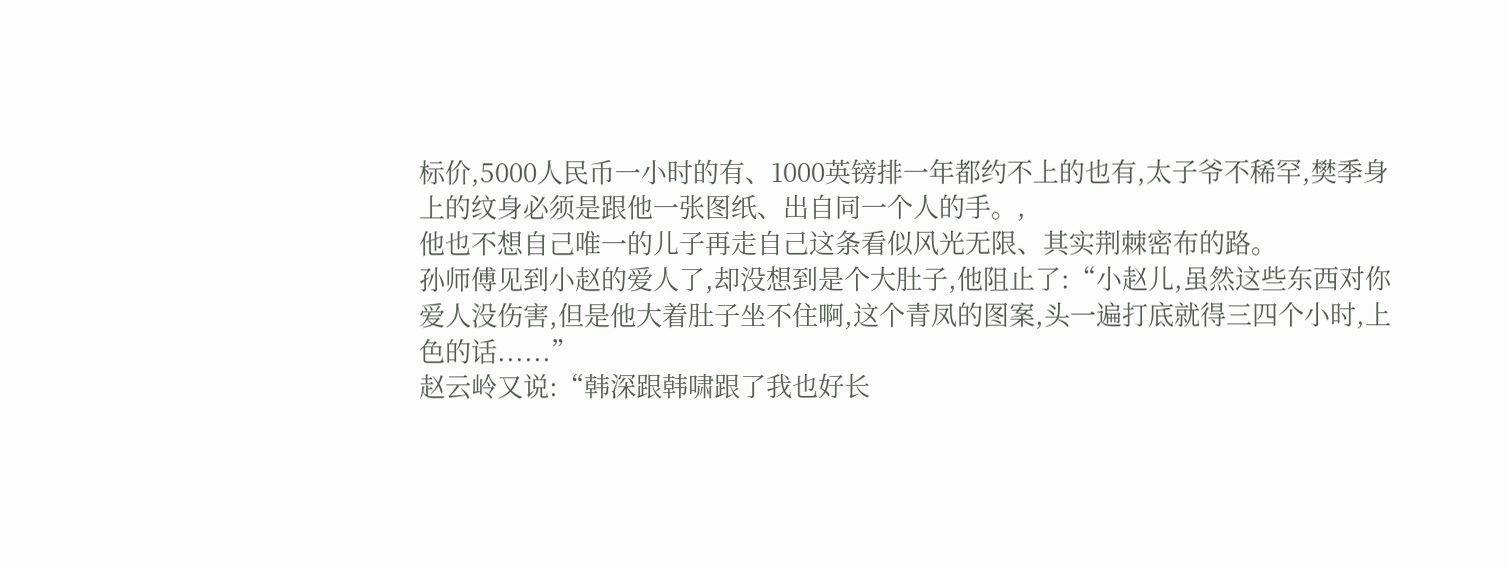标价,5000人民币一小时的有、1000英镑排一年都约不上的也有,太子爷不稀罕,樊季身上的纹身必须是跟他一张图纸、出自同一个人的手。,
他也不想自己唯一的儿子再走自己这条看似风光无限、其实荆棘密布的路。
孙师傅见到小赵的爱人了,却没想到是个大肚子,他阻止了:“小赵儿,虽然这些东西对你爱人没伤害,但是他大着肚子坐不住啊,这个青凤的图案,头一遍打底就得三四个小时,上色的话......”
赵云岭又说:“韩深跟韩啸跟了我也好长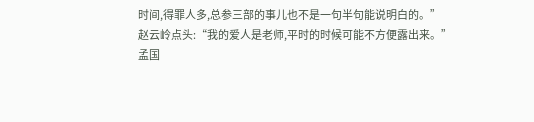时间,得罪人多,总参三部的事儿也不是一句半句能说明白的。”
赵云岭点头:“我的爱人是老师,平时的时候可能不方便露出来。”
孟国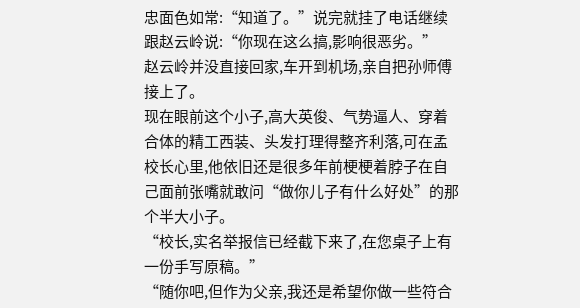忠面色如常:“知道了。”说完就挂了电话继续跟赵云岭说:“你现在这么搞,影响很恶劣。”
赵云岭并没直接回家,车开到机场,亲自把孙师傅接上了。
现在眼前这个小子,高大英俊、气势逼人、穿着合体的精工西装、头发打理得整齐利落,可在孟校长心里,他依旧还是很多年前梗梗着脖子在自己面前张嘴就敢问“做你儿子有什么好处”的那个半大小子。
“校长,实名举报信已经截下来了,在您桌子上有一份手写原稿。”
“随你吧,但作为父亲,我还是希望你做一些符合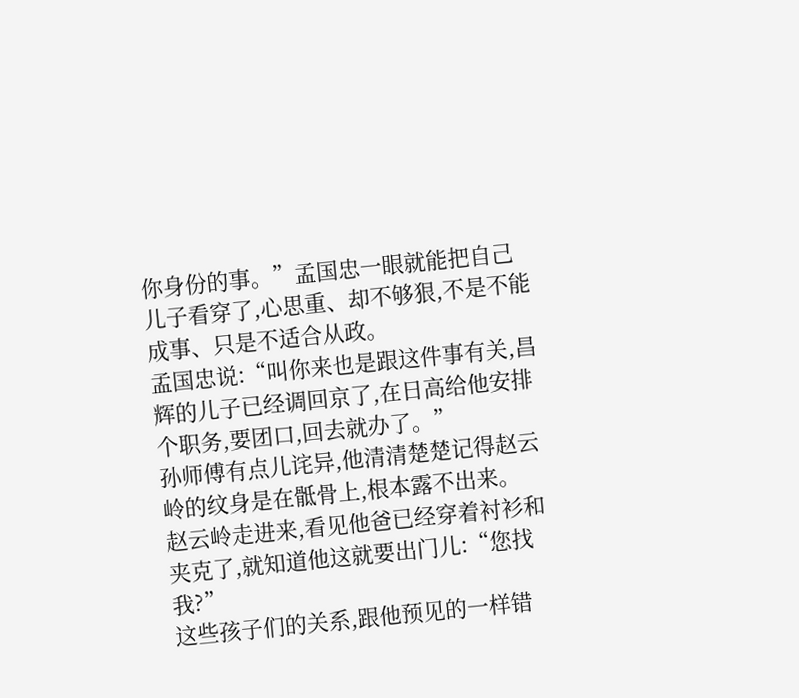你身份的事。”孟国忠一眼就能把自己儿子看穿了,心思重、却不够狠,不是不能成事、只是不适合从政。
孟国忠说:“叫你来也是跟这件事有关,昌辉的儿子已经调回京了,在日高给他安排个职务,要团口,回去就办了。”
孙师傅有点儿诧异,他清清楚楚记得赵云岭的纹身是在骶骨上,根本露不出来。
赵云岭走进来,看见他爸已经穿着衬衫和夹克了,就知道他这就要出门儿:“您找我?”
这些孩子们的关系,跟他预见的一样错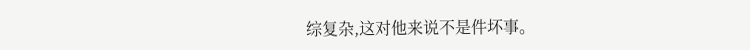综复杂,这对他来说不是件坏事。